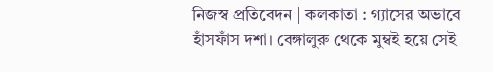নিজস্ব প্রতিবেদন | কলকাতা : গ্যাসের অভাবে হাঁসফাঁস দশা। বেঙ্গালুরু থেকে মুম্বই হয়ে সেই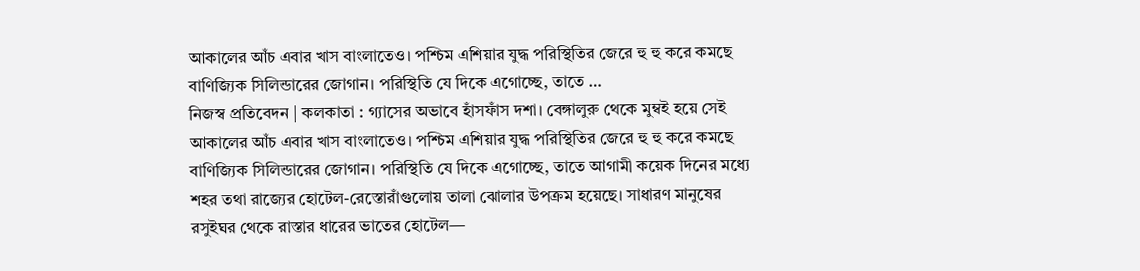আকালের আঁচ এবার খাস বাংলাতেও। পশ্চিম এশিয়ার যুদ্ধ পরিস্থিতির জেরে হু হু করে কমছে বাণিজ্যিক সিলিন্ডারের জোগান। পরিস্থিতি যে দিকে এগোচ্ছে, তাতে …
নিজস্ব প্রতিবেদন | কলকাতা : গ্যাসের অভাবে হাঁসফাঁস দশা। বেঙ্গালুরু থেকে মুম্বই হয়ে সেই আকালের আঁচ এবার খাস বাংলাতেও। পশ্চিম এশিয়ার যুদ্ধ পরিস্থিতির জেরে হু হু করে কমছে বাণিজ্যিক সিলিন্ডারের জোগান। পরিস্থিতি যে দিকে এগোচ্ছে, তাতে আগামী কয়েক দিনের মধ্যে শহর তথা রাজ্যের হোটেল-রেস্তোরাঁগুলোয় তালা ঝোলার উপক্রম হয়েছে। সাধারণ মানুষের রসুইঘর থেকে রাস্তার ধারের ভাতের হোটেল—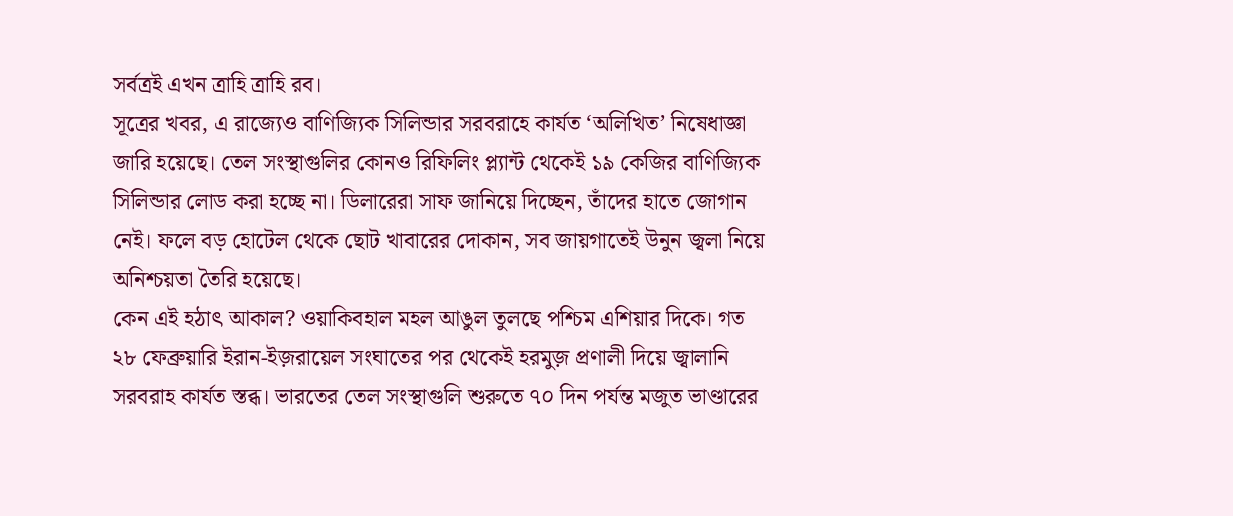সর্বত্রই এখন ত্রাহি ত্রাহি রব।
সূত্রের খবর, এ রাজ্যেও বাণিজ্যিক সিলিন্ডার সরবরাহে কার্যত ‘অলিখিত’ নিষেধাজ্ঞা জারি হয়েছে। তেল সংস্থাগুলির কোনও রিফিলিং প্ল্যান্ট থেকেই ১৯ কেজির বাণিজ্যিক সিলিন্ডার লোড করা হচ্ছে না। ডিলারেরা সাফ জানিয়ে দিচ্ছেন, তাঁদের হাতে জোগান নেই। ফলে বড় হোটেল থেকে ছোট খাবারের দোকান, সব জায়গাতেই উনুন জ্বলা নিয়ে অনিশ্চয়তা তৈরি হয়েছে।
কেন এই হঠাৎ আকাল? ওয়াকিবহাল মহল আঙুল তুলছে পশ্চিম এশিয়ার দিকে। গত ২৮ ফেব্রুয়ারি ইরান-ইজ়রায়েল সংঘাতের পর থেকেই হরমুজ় প্রণালী দিয়ে জ্বালানি সরবরাহ কার্যত স্তব্ধ। ভারতের তেল সংস্থাগুলি শুরুতে ৭০ দিন পর্যন্ত মজুত ভাণ্ডারের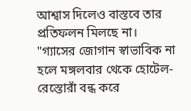আশ্বাস দিলেও বাস্তবে তার প্রতিফলন মিলছে না।
"গ্যাসের জোগান স্বাভাবিক না হলে মঙ্গলবার থেকে হোটেল-রেস্তোরাঁ বন্ধ করে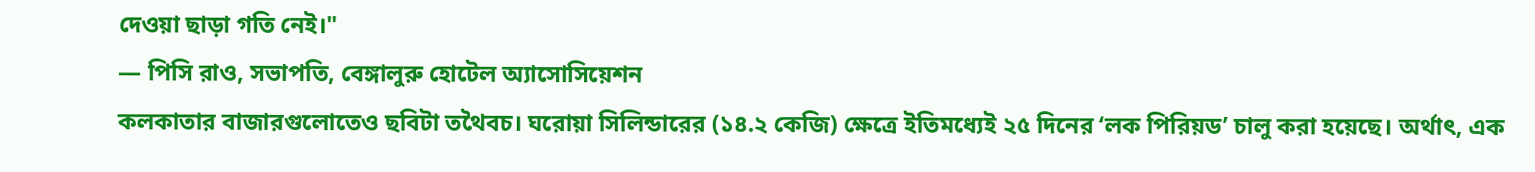দেওয়া ছাড়া গতি নেই।"
— পিসি রাও, সভাপতি, বেঙ্গালুরু হোটেল অ্যাসোসিয়েশন
কলকাতার বাজারগুলোতেও ছবিটা তথৈবচ। ঘরোয়া সিলিন্ডারের (১৪.২ কেজি) ক্ষেত্রে ইতিমধ্যেই ২৫ দিনের ‘লক পিরিয়ড’ চালু করা হয়েছে। অর্থাৎ, এক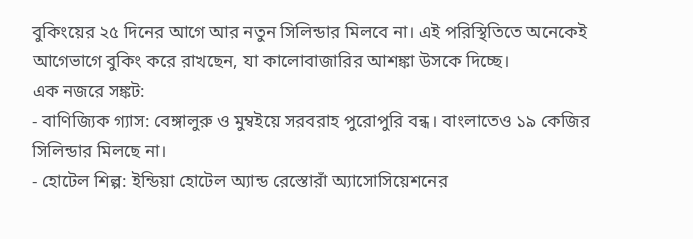বুকিংয়ের ২৫ দিনের আগে আর নতুন সিলিন্ডার মিলবে না। এই পরিস্থিতিতে অনেকেই আগেভাগে বুকিং করে রাখছেন, যা কালোবাজারির আশঙ্কা উসকে দিচ্ছে।
এক নজরে সঙ্কট:
- বাণিজ্যিক গ্যাস: বেঙ্গালুরু ও মুম্বইয়ে সরবরাহ পুরোপুরি বন্ধ। বাংলাতেও ১৯ কেজির সিলিন্ডার মিলছে না।
- হোটেল শিল্প: ইন্ডিয়া হোটেল অ্যান্ড রেস্তোরাঁ অ্যাসোসিয়েশনের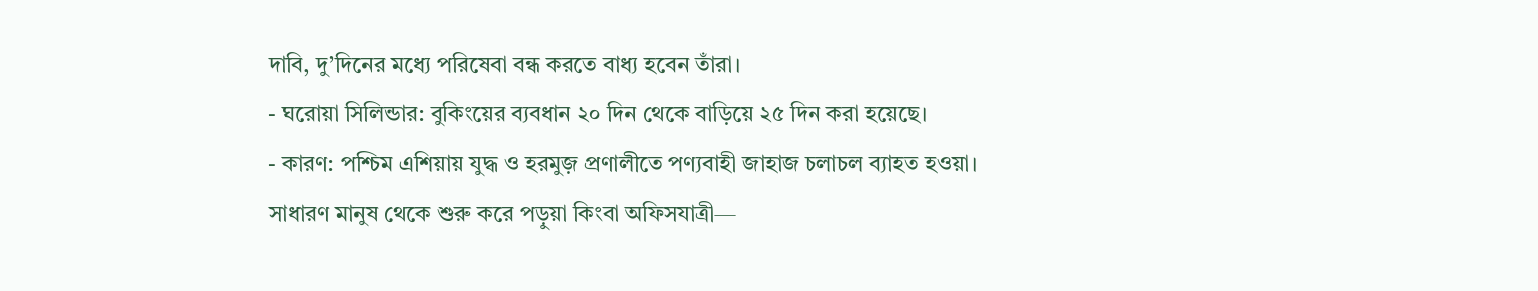দাবি, দু’দিনের মধ্যে পরিষেবা বন্ধ করতে বাধ্য হবেন তাঁরা।
- ঘরোয়া সিলিন্ডার: বুকিংয়ের ব্যবধান ২০ দিন থেকে বাড়িয়ে ২৫ দিন করা হয়েছে।
- কারণ: পশ্চিম এশিয়ায় যুদ্ধ ও হরমুজ় প্রণালীতে পণ্যবাহী জাহাজ চলাচল ব্যাহত হওয়া।
সাধারণ মানুষ থেকে শুরু করে পড়ুয়া কিংবা অফিসযাত্রী—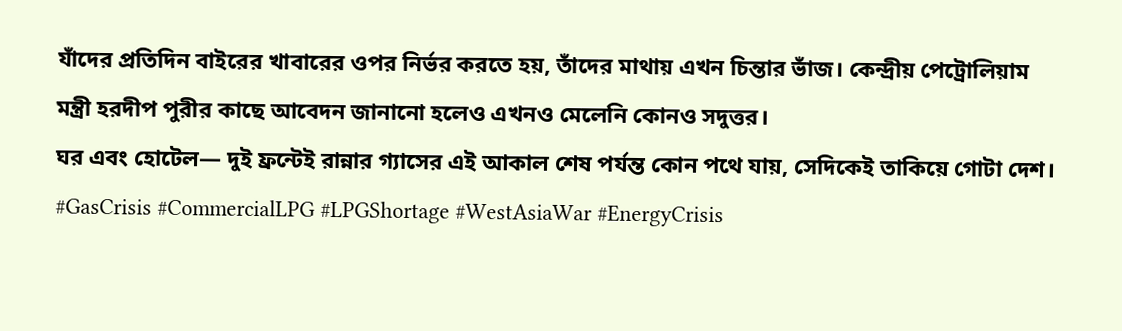যাঁদের প্রতিদিন বাইরের খাবারের ওপর নির্ভর করতে হয়, তাঁদের মাথায় এখন চিন্তার ভাঁজ। কেন্দ্রীয় পেট্রোলিয়াম মন্ত্রী হরদীপ পুরীর কাছে আবেদন জানানো হলেও এখনও মেলেনি কোনও সদুত্তর।
ঘর এবং হোটেল— দুই ফ্রন্টেই রান্নার গ্যাসের এই আকাল শেষ পর্যন্ত কোন পথে যায়, সেদিকেই তাকিয়ে গোটা দেশ।
#GasCrisis #CommercialLPG #LPGShortage #WestAsiaWar #EnergyCrisis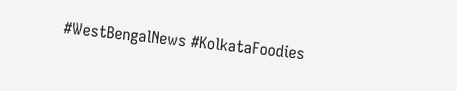#WestBengalNews #KolkataFoodies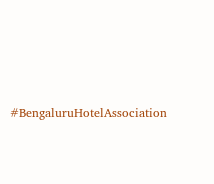#BengaluruHotelAssociation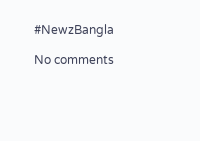#NewzBangla

No comments